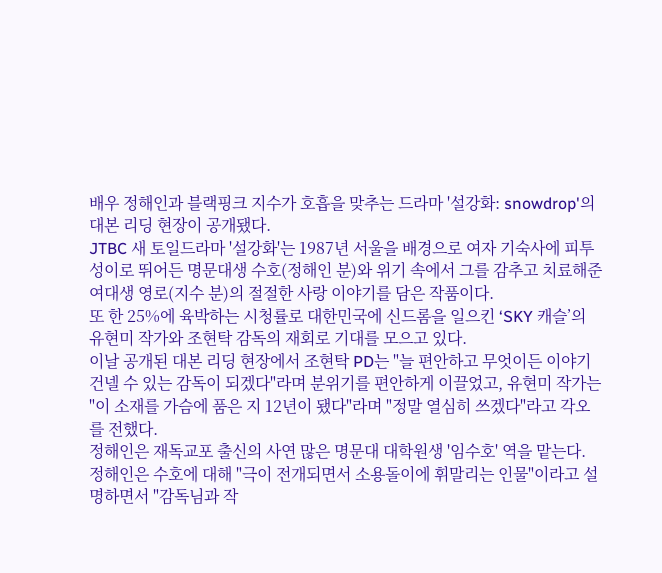배우 정해인과 블랙핑크 지수가 호흡을 맞추는 드라마 '설강화: snowdrop'의 대본 리딩 현장이 공개됐다.
JTBC 새 토일드라마 '설강화'는 1987년 서울을 배경으로 여자 기숙사에 피투성이로 뛰어든 명문대생 수호(정해인 분)와 위기 속에서 그를 감추고 치료해준 여대생 영로(지수 분)의 절절한 사랑 이야기를 담은 작품이다.
또 한 25%에 육박하는 시청률로 대한민국에 신드롬을 일으킨 ‘SKY 캐슬’의 유현미 작가와 조현탁 감독의 재회로 기대를 모으고 있다.
이날 공개된 대본 리딩 현장에서 조현탁 PD는 "늘 편안하고 무엇이든 이야기 건넬 수 있는 감독이 되겠다"라며 분위기를 편안하게 이끌었고, 유현미 작가는 "이 소재를 가슴에 품은 지 12년이 됐다"라며 "정말 열심히 쓰겠다"라고 각오를 전했다.
정해인은 재독교포 출신의 사연 많은 명문대 대학원생 '임수호' 역을 맡는다.
정해인은 수호에 대해 "극이 전개되면서 소용돌이에 휘말리는 인물"이라고 설명하면서 "감독님과 작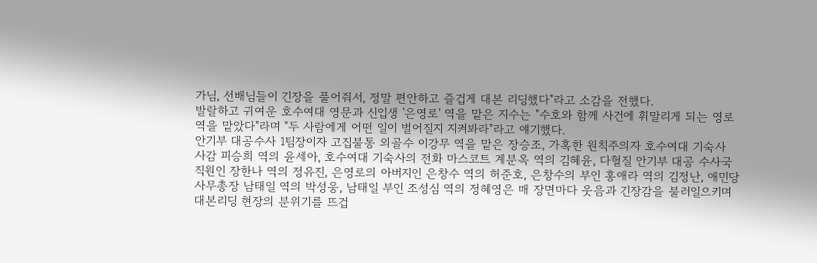가님, 선배님들이 긴장을 풀어줘서, 정말 편안하고 즐겁게 대본 리딩했다"라고 소감을 전했다.
발랄하고 귀여운 호수여대 영문과 신입생 '은영로' 역을 맡은 지수는 "수호와 함께 사건에 휘말리게 되는 영로 역을 맡았다"라며 "두 사람에게 어떤 일이 벌어질지 지켜봐라"라고 얘기했다.
안기부 대공수사 1팀장이자 고집불통 외골수 이강무 역을 맡은 장승조, 가혹한 원칙주의자 호수여대 기숙사 사감 피승희 역의 윤세아, 호수여대 기숙사의 전화 마스코트 계분옥 역의 김혜윤, 다혈질 안기부 대공 수사국 직원인 장한나 역의 정유진, 은영로의 아버지인 은창수 역의 허준호, 은창수의 부인 홍애라 역의 김정난, 애민당 사무총장 남태일 역의 박성웅, 남태일 부인 조성심 역의 정혜영은 매 장면마다 웃음과 긴장감을 불러일으키며 대본리딩 현장의 분위기를 뜨겁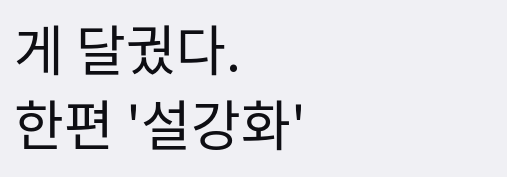게 달궜다.
한편 '설강화'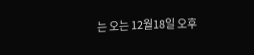는 오는 12월18일 오후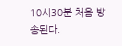10시30분 처음 방송된다.